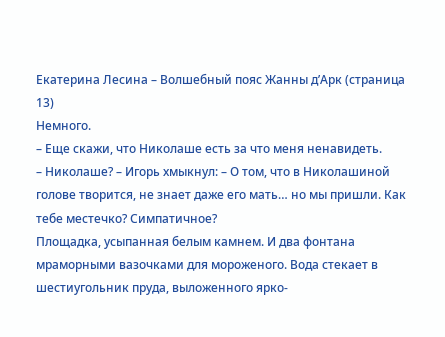Екатерина Лесина – Волшебный пояс Жанны д’Арк (страница 13)
Немного.
– Еще скажи, что Николаше есть за что меня ненавидеть.
– Николаше? – Игорь хмыкнул: – О том, что в Николашиной голове творится, не знает даже его мать… но мы пришли. Как тебе местечко? Симпатичное?
Площадка, усыпанная белым камнем. И два фонтана мраморными вазочками для мороженого. Вода стекает в шестиугольник пруда, выложенного ярко-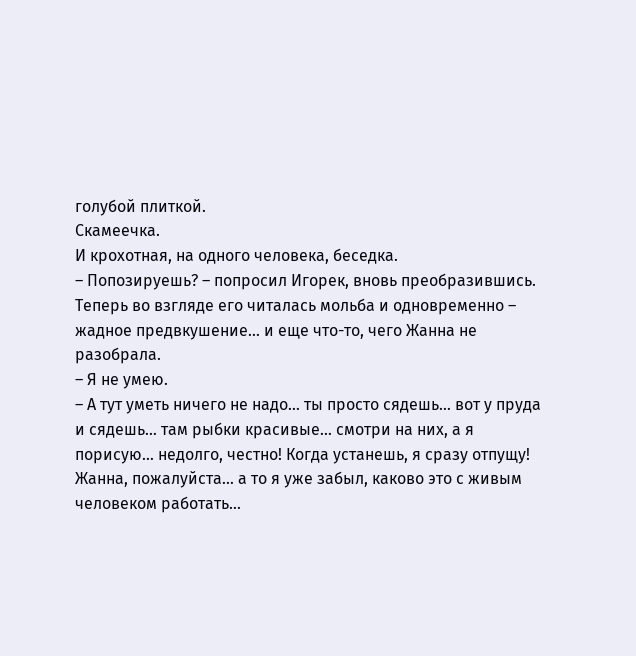голубой плиткой.
Скамеечка.
И крохотная, на одного человека, беседка.
– Попозируешь? – попросил Игорек, вновь преобразившись. Теперь во взгляде его читалась мольба и одновременно – жадное предвкушение… и еще что-то, чего Жанна не разобрала.
– Я не умею.
– А тут уметь ничего не надо… ты просто сядешь… вот у пруда и сядешь… там рыбки красивые… смотри на них, а я порисую… недолго, честно! Когда устанешь, я сразу отпущу! Жанна, пожалуйста… а то я уже забыл, каково это с живым человеком работать…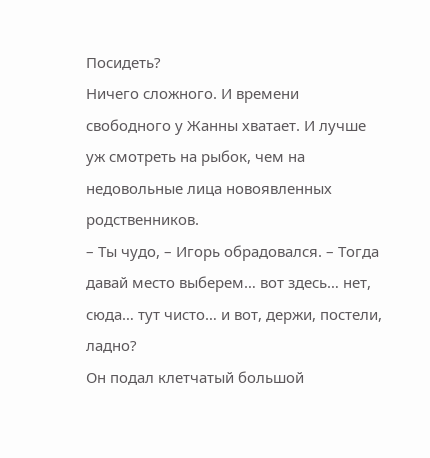Посидеть?
Ничего сложного. И времени свободного у Жанны хватает. И лучше уж смотреть на рыбок, чем на недовольные лица новоявленных родственников.
– Ты чудо, – Игорь обрадовался. – Тогда давай место выберем… вот здесь… нет, сюда… тут чисто… и вот, держи, постели, ладно?
Он подал клетчатый большой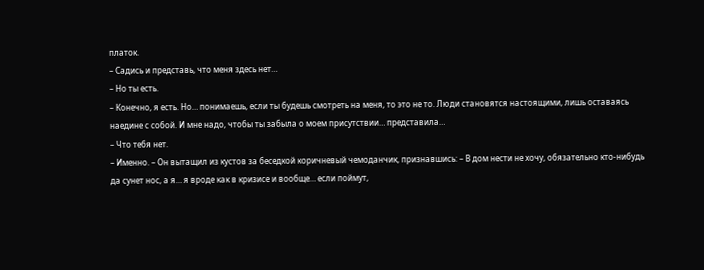платок.
– Садись и представь, что меня здесь нет…
– Но ты есть.
– Конечно, я есть. Но… понимаешь, если ты будешь смотреть на меня, то это не то. Люди становятся настоящими, лишь оставаясь наедине с собой. И мне надо, чтобы ты забыла о моем присутствии… представила…
– Что тебя нет.
– Именно. – Он вытащил из кустов за беседкой коричневый чемоданчик, признавшись: – В дом нести не хочу, обязательно кто-нибудь да сунет нос, а я… я вроде как в кризисе и вообще… если поймут,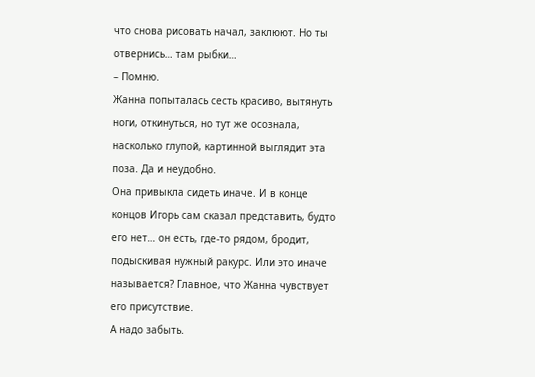что снова рисовать начал, заклюют. Но ты отвернись… там рыбки…
– Помню.
Жанна попыталась сесть красиво, вытянуть ноги, откинуться, но тут же осознала, насколько глупой, картинной выглядит эта поза. Да и неудобно.
Она привыкла сидеть иначе. И в конце концов Игорь сам сказал представить, будто его нет… он есть, где-то рядом, бродит, подыскивая нужный ракурс. Или это иначе называется? Главное, что Жанна чувствует его присутствие.
А надо забыть.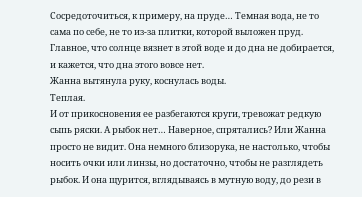Сосредоточиться, к примеру, на пруде… Темная вода, не то сама по себе, не то из-за плитки, которой выложен пруд. Главное, что солнце вязнет в этой воде и до дна не добирается, и кажется, что дна этого вовсе нет.
Жанна вытянула руку, коснулась воды.
Теплая.
И от прикосновения ее разбегаются круги, тревожат редкую сыпь ряски. А рыбок нет… Наверное, спрятались? Или Жанна просто не видит. Она немного близорука, не настолько, чтобы носить очки или линзы, но достаточно, чтобы не разглядеть рыбок. И она щурится, вглядываясь в мутную воду, до рези в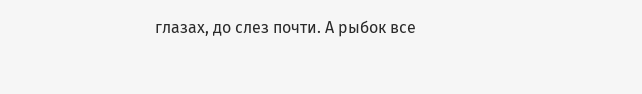глазах, до слез почти. А рыбок все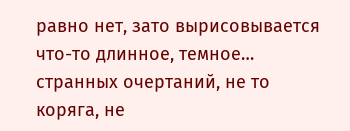равно нет, зато вырисовывается что-то длинное, темное… странных очертаний, не то коряга, не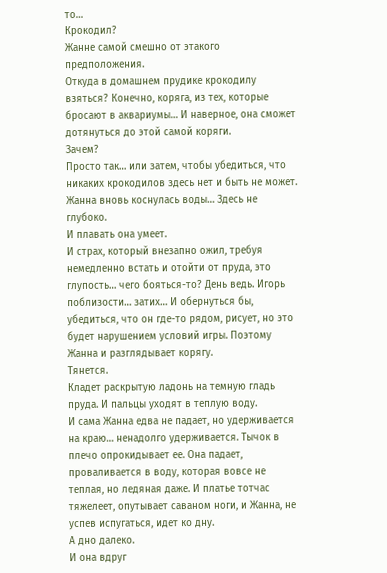то…
Крокодил?
Жанне самой смешно от этакого предположения.
Откуда в домашнем прудике крокодилу взяться? Конечно, коряга, из тех, которые бросают в аквариумы… И наверное, она сможет дотянуться до этой самой коряги.
Зачем?
Просто так… или затем, чтобы убедиться, что никаких крокодилов здесь нет и быть не может. Жанна вновь коснулась воды… Здесь не глубоко.
И плавать она умеет.
И страх, который внезапно ожил, требуя немедленно встать и отойти от пруда, это глупость… чего бояться-то? День ведь. Игорь поблизости… затих… И обернуться бы, убедиться, что он где-то рядом, рисует, но это будет нарушением условий игры. Поэтому Жанна и разглядывает корягу.
Тянется.
Кладет раскрытую ладонь на темную гладь пруда. И пальцы уходят в теплую воду.
И сама Жанна едва не падает, но удерживается на краю… ненадолго удерживается. Тычок в плечо опрокидывает ее. Она падает, проваливается в воду, которая вовсе не теплая, но ледяная даже. И платье тотчас тяжелеет, опутывает саваном ноги, и Жанна, не успев испугаться, идет ко дну.
А дно далеко.
И она вдруг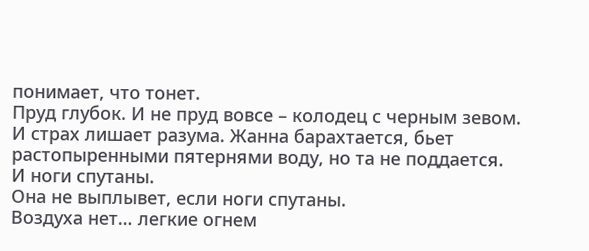понимает, что тонет.
Пруд глубок. И не пруд вовсе – колодец с черным зевом. И страх лишает разума. Жанна барахтается, бьет растопыренными пятернями воду, но та не поддается.
И ноги спутаны.
Она не выплывет, если ноги спутаны.
Воздуха нет… легкие огнем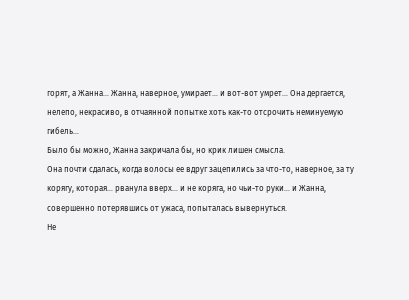горят, а Жанна… Жанна, наверное, умирает… и вот-вот умрет… Она дергается, нелепо, некрасиво, в отчаянной попытке хоть как-то отсрочить неминуемую гибель…
Было бы можно, Жанна закричала бы, но крик лишен смысла.
Она почти сдалась, когда волосы ее вдруг зацепились за что-то, наверное, за ту корягу, которая… рванула вверх… и не коряга, но чьи-то руки… и Жанна, совершенно потерявшись от ужаса, попыталась вывернуться.
Не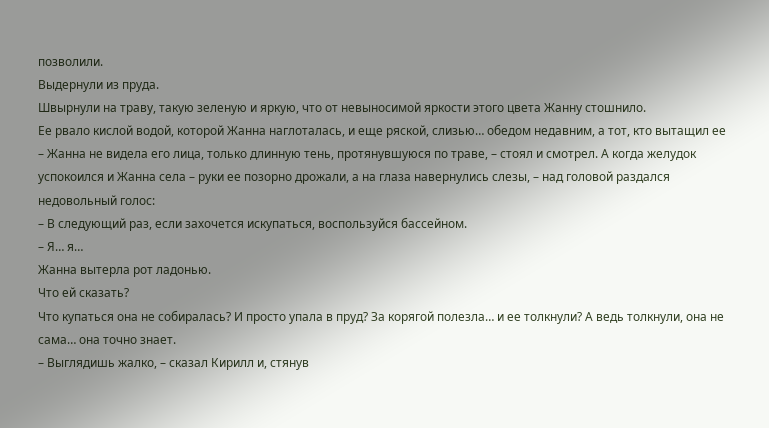позволили.
Выдернули из пруда.
Швырнули на траву, такую зеленую и яркую, что от невыносимой яркости этого цвета Жанну стошнило.
Ее рвало кислой водой, которой Жанна наглоталась, и еще ряской, слизью… обедом недавним, а тот, кто вытащил ее – Жанна не видела его лица, только длинную тень, протянувшуюся по траве, – стоял и смотрел. А когда желудок успокоился и Жанна села – руки ее позорно дрожали, а на глаза навернулись слезы, – над головой раздался недовольный голос:
– В следующий раз, если захочется искупаться, воспользуйся бассейном.
– Я… я…
Жанна вытерла рот ладонью.
Что ей сказать?
Что купаться она не собиралась? И просто упала в пруд? За корягой полезла… и ее толкнули? А ведь толкнули, она не сама… она точно знает.
– Выглядишь жалко, – сказал Кирилл и, стянув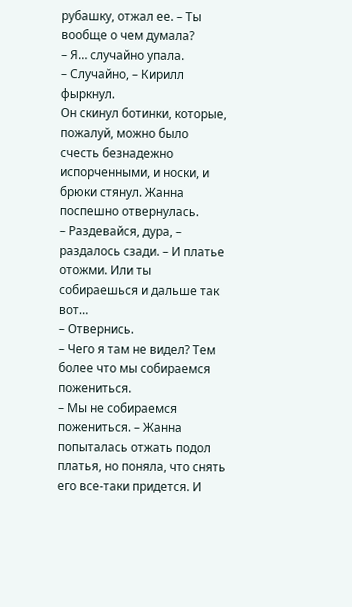рубашку, отжал ее. – Ты вообще о чем думала?
– Я… случайно упала.
– Случайно, – Кирилл фыркнул.
Он скинул ботинки, которые, пожалуй, можно было счесть безнадежно испорченными, и носки, и брюки стянул. Жанна поспешно отвернулась.
– Раздевайся, дура, – раздалось сзади. – И платье отожми. Или ты собираешься и дальше так вот…
– Отвернись.
– Чего я там не видел? Тем более что мы собираемся пожениться.
– Мы не собираемся пожениться. – Жанна попыталась отжать подол платья, но поняла, что снять его все-таки придется. И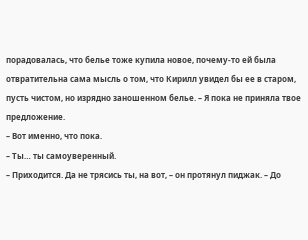порадовалась, что белье тоже купила новое, почему-то ей была отвратительна сама мысль о том, что Кирилл увидел бы ее в старом, пусть чистом, но изрядно заношенном белье. – Я пока не приняла твое предложение.
– Вот именно, что пока.
– Ты… ты самоуверенный.
– Приходится. Да не трясись ты, на вот, – он протянул пиджак. – До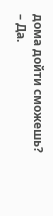дома дойти сможешь?
– Да.